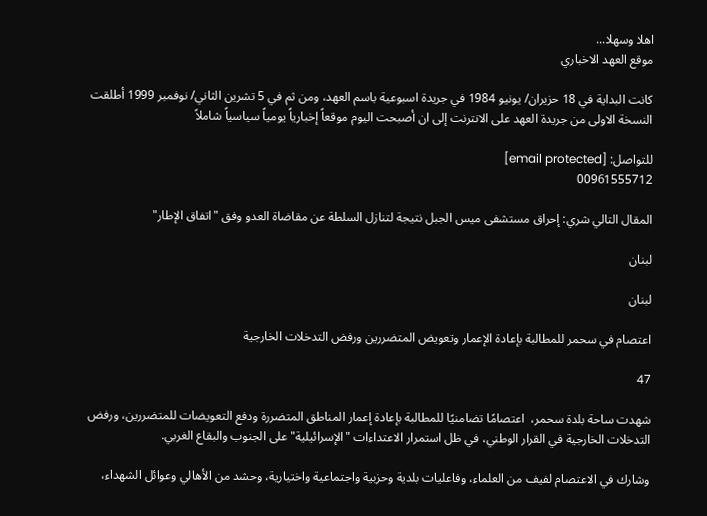اهلا وسهلا...
موقع العهد الاخباري

كانت البداية في 18 حزيران/ يونيو 1984 في جريدة اسبوعية باسم العهد، ومن ثم في 5 تشرين الثاني/ نوفمبر 1999 أطلقت النسخة الاولى من جريدة العهد على الانترنت إلى ان أصبحت اليوم موقعاً إخبارياً يومياً سياسياً شاملاً

للتواصل: [email protected]
00961555712

المقال التالي شري: إحراق مستشفى ميس الجبل نتيجة لتنازل السلطة عن مقاضاة العدو وفق "اتفاق الإطار"

لبنان

لبنان

اعتصام في سحمر للمطالبة بإعادة الإعمار وتعويض المتضررين ورفض التدخلات الخارجية

47

شهدت ساحة بلدة سحمر،  اعتصامًا تضامنيًا للمطالبة بإعادة إعمار المناطق المتضررة ودفع التعويضات للمتضررين، ورفض التدخلات الخارجية في القرار الوطني، في ظل استمرار الاعتداءات "الإسرائيلية" على الجنوب والبقاع الغربي.

وشارك في الاعتصام لفيف من العلماء، وفاعليات بلدية وحزبية واجتماعية واختيارية، وحشد من الأهالي وعوائل الشهداء،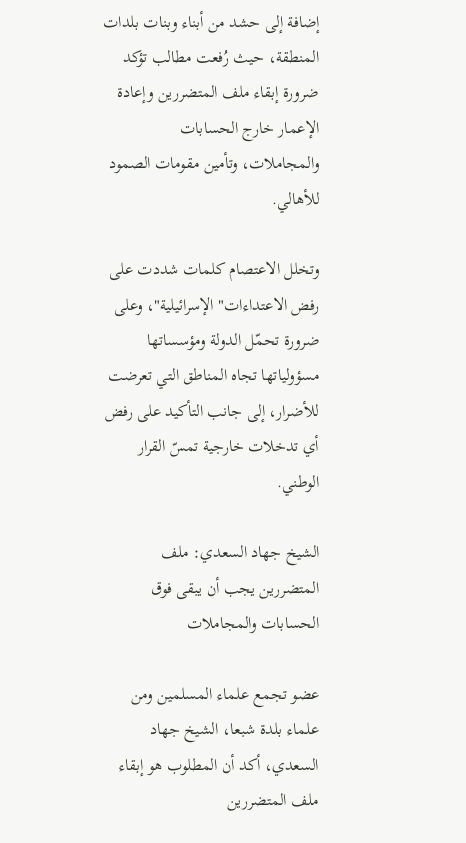إضافة إلى حشد من أبناء وبنات بلدات المنطقة، حيث رُفعت مطالب تؤكد ضرورة إبقاء ملف المتضررين وإعادة الإعمار خارج الحسابات والمجاملات، وتأمين مقومات الصمود للأهالي.

وتخلل الاعتصام كلمات شددت على رفض الاعتداءات" الإسرائيلية"، وعلى ضرورة تحمّل الدولة ومؤسساتها مسؤولياتها تجاه المناطق التي تعرضت للأضرار، إلى جانب التأكيد على رفض أي تدخلات خارجية تمسّ القرار الوطني.

الشيخ جهاد السعدي: ملف المتضررين يجب أن يبقى فوق الحسابات والمجاملات

عضو تجمع علماء المسلمين ومن علماء بلدة شبعا، الشيخ جهاد السعدي، أكد أن المطلوب هو إبقاء ملف المتضررين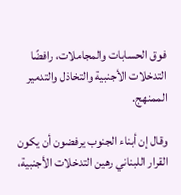فوق الحسابات والمجاملات، رافضًا التدخلات الأجنبية والتخاذل والتدمير الممنهج.

وقال إن أبناء الجنوب يرفضون أن يكون القرار اللبناني رهين التدخلات الأجنبية،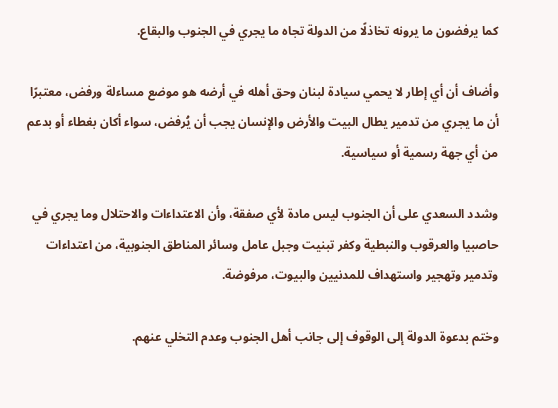كما يرفضون ما يرونه تخاذلًا من الدولة تجاه ما يجري في الجنوب والبقاع.

وأضاف أن أي إطار لا يحمي سيادة لبنان وحق أهله في أرضه هو موضع مساءلة ورفض، معتبرًا أن ما يجري من تدمير يطال البيت والأرض والإنسان يجب أن يُرفض، سواء أكان بغطاء أو بدعم من أي جهة رسمية أو سياسية.

وشدد السعدي على أن الجنوب ليس مادة لأي صفقة، وأن الاعتداءات والاحتلال وما يجري في حاصبيا والعرقوب والنبطية وكفر تبنيت وجبل عامل وسائر المناطق الجنوبية، من اعتداءات وتدمير وتهجير واستهداف للمدنيين والبيوت، مرفوضة.

وختم بدعوة الدولة إلى الوقوف إلى جانب أهل الجنوب وعدم التخلي عنهم.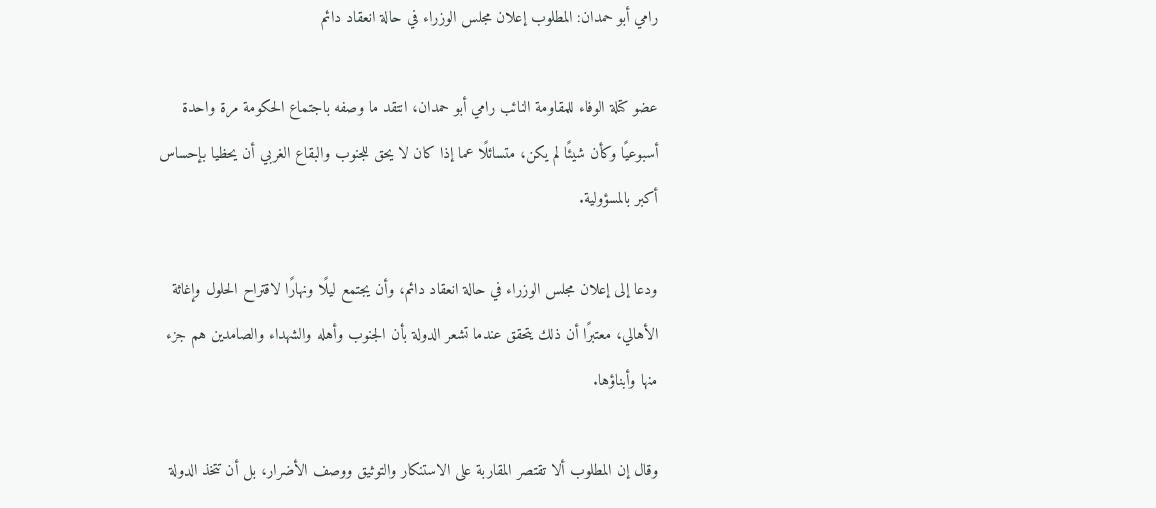رامي أبو حمدان: المطلوب إعلان مجلس الوزراء في حالة انعقاد دائم

عضو كتلة الوفاء للمقاومة النائب رامي أبو حمدان، انتقد ما وصفه باجتماع الحكومة مرة واحدة أسبوعيًا وكأن شيئًا لم يكن، متسائلًا عما إذا كان لا يحق للجنوب والبقاع الغربي أن يحظيا بإحساس أكبر بالمسؤولية.

ودعا إلى إعلان مجلس الوزراء في حالة انعقاد دائم، وأن يجتمع ليلًا ونهارًا لاقتراح الحلول وإغاثة الأهالي، معتبرًا أن ذلك يتحقق عندما تشعر الدولة بأن الجنوب وأهله والشهداء والصامدين هم جزء منها وأبناؤها.

وقال إن المطلوب ألا تقتصر المقاربة على الاستنكار والتوثيق ووصف الأضرار، بل أن تتخذ الدولة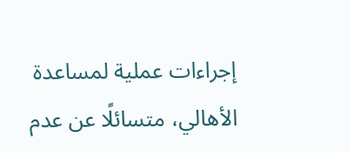إجراءات عملية لمساعدة الأهالي، متسائلًا عن عدم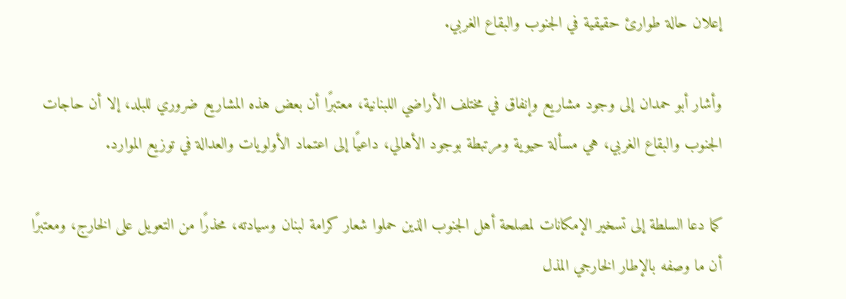إعلان حالة طوارئ حقيقية في الجنوب والبقاع الغربي.

وأشار أبو حمدان إلى وجود مشاريع وإنفاق في مختلف الأراضي اللبنانية، معتبرًا أن بعض هذه المشاريع ضروري للبلد، إلا أن حاجات الجنوب والبقاع الغربي، هي مسألة حيوية ومرتبطة بوجود الأهالي، داعيًا إلى اعتماد الأولويات والعدالة في توزيع الموارد.

كما دعا السلطة إلى تسخير الإمكانات لمصلحة أهل الجنوب الذين حملوا شعار كرامة لبنان وسيادته، محذرًا من التعويل على الخارج، ومعتبرًا أن ما وصفه بالإطار الخارجي المذل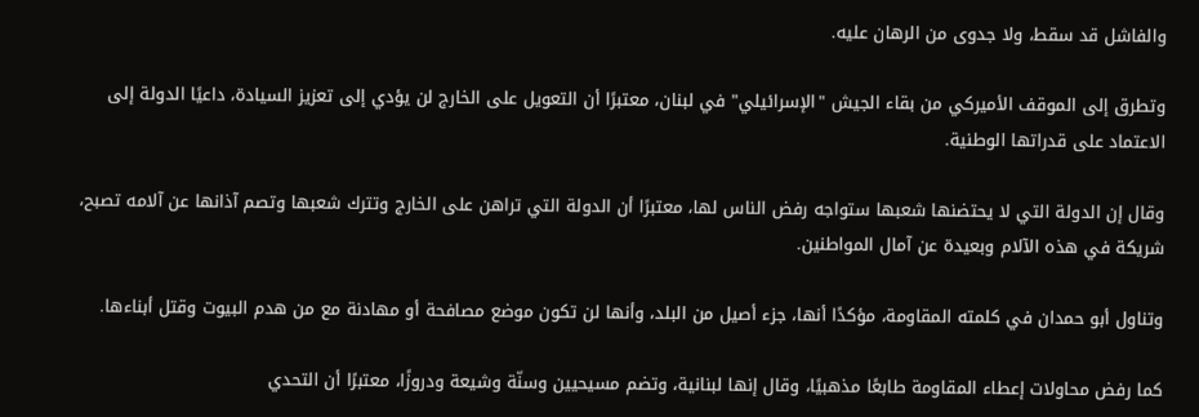والفاشل قد سقط، ولا جدوى من الرهان عليه.

وتطرق إلى الموقف الأميركي من بقاء الجيش "الإسرائيلي" في لبنان، معتبرًا أن التعويل على الخارج لن يؤدي إلى تعزيز السيادة، داعيًا الدولة إلى الاعتماد على قدراتها الوطنية.

وقال إن الدولة التي لا يحتضنها شعبها ستواجه رفض الناس لها، معتبرًا أن الدولة التي تراهن على الخارج وتترك شعبها وتصم آذانها عن آلامه تصبح، شريكة في هذه الآلام وبعيدة عن آمال المواطنين.

وتناول أبو حمدان في كلمته المقاومة، مؤكدًا أنها، جزء أصيل من البلد، وأنها لن تكون موضع مصافحة أو مهادنة مع من هدم البيوت وقتل أبناءها.

كما رفض محاولات إعطاء المقاومة طابعًا مذهبيًا، وقال إنها لبنانية، وتضم مسيحيين وسنّة وشيعة ودروزًا، معتبرًا أن التحدي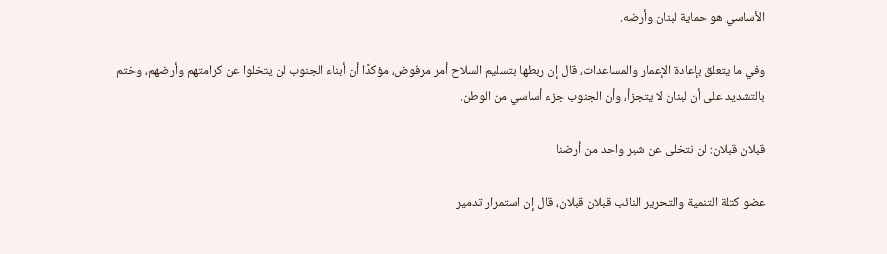الأساسي هو حماية لبنان وأرضه.

وفي ما يتعلق بإعادة الإعمار والمساعدات، قال إن ربطها بتسليم السلاح أمر مرفوض، مؤكدًا أن أبناء الجنوب لن يتخلوا عن كرامتهم وأرضهم، وختم بالتشديد على أن لبنان لا يتجزأ، وأن الجنوب جزء أساسي من الوطن.

قبلان قبلان: لن نتخلى عن شبر واحد من أرضنا

عضو كتلة التنمية والتحرير النائب قبلان قبلان، قال إن استمرار تدمير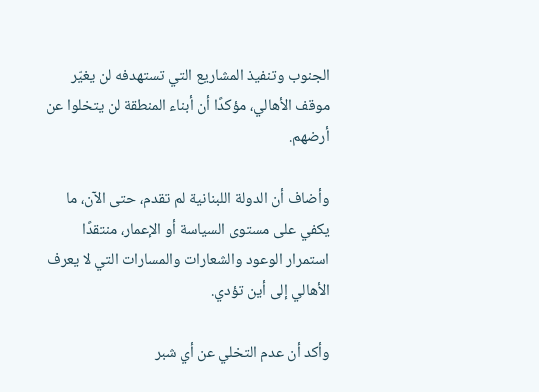الجنوب وتنفيذ المشاريع التي تستهدفه لن يغيّر موقف الأهالي، مؤكدًا أن أبناء المنطقة لن يتخلوا عن أرضهم.

وأضاف أن الدولة اللبنانية لم تقدم، حتى الآن، ما يكفي على مستوى السياسة أو الإعمار، منتقدًا استمرار الوعود والشعارات والمسارات التي لا يعرف الأهالي إلى أين تؤدي.

وأكد أن عدم التخلي عن أي شبر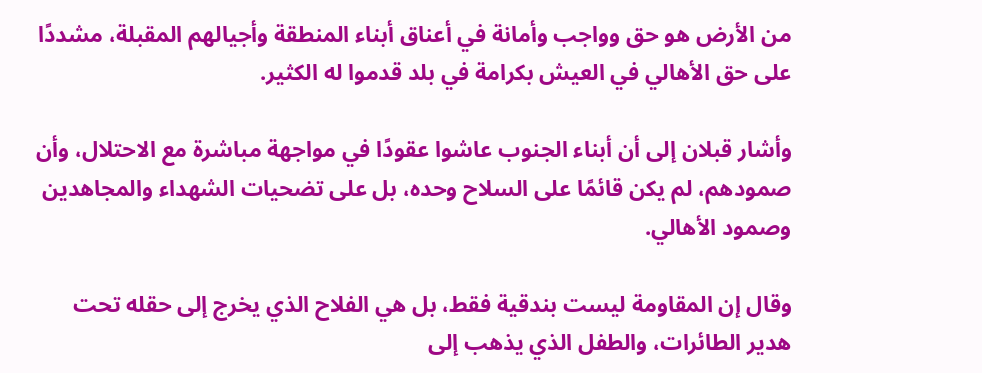من الأرض هو حق وواجب وأمانة في أعناق أبناء المنطقة وأجيالهم المقبلة، مشددًا على حق الأهالي في العيش بكرامة في بلد قدموا له الكثير.

وأشار قبلان إلى أن أبناء الجنوب عاشوا عقودًا في مواجهة مباشرة مع الاحتلال، وأن صمودهم، لم يكن قائمًا على السلاح وحده، بل على تضحيات الشهداء والمجاهدين وصمود الأهالي.

وقال إن المقاومة ليست بندقية فقط، بل هي الفلاح الذي يخرج إلى حقله تحت هدير الطائرات، والطفل الذي يذهب إلى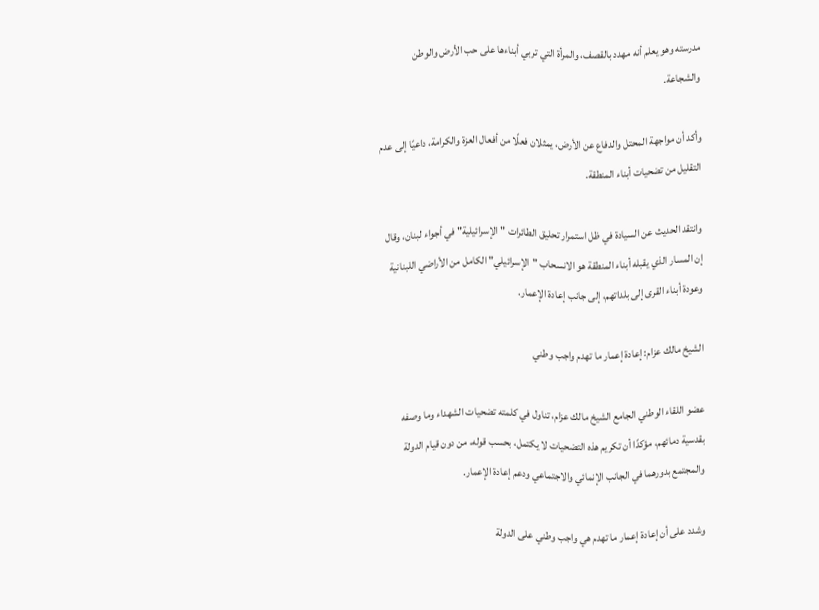مدرسته وهو يعلم أنه مهدد بالقصف، والمرأة التي تربي أبناءها على حب الأرض والوطن والشجاعة.

وأكد أن مواجهة المحتل والدفاع عن الأرض، يمثلان فعلًا من أفعال العزة والكرامة، داعيًا إلى عدم التقليل من تضحيات أبناء المنطقة.

وانتقد الحديث عن السيادة في ظل استمرار تحليق الطائرات "الإسرائيلية" في أجواء لبنان، وقال إن المسار الذي يقبله أبناء المنطقة هو الانسحاب "الإسرائيلي" الكامل من الأراضي اللبنانية وعودة أبناء القرى إلى بلداتهم، إلى جانب إعادة الإعمار.

الشيخ مالك عزام: إعادة إعمار ما تهدم واجب وطني

عضو اللقاء الوطني الجامع الشيخ مالك عزام، تناول في كلمته تضحيات الشهداء وما وصفه بقدسية دمائهم، مؤكدًا أن تكريم هذه التضحيات لا يكتمل، بحسب قوله، من دون قيام الدولة والمجتمع بدورهما في الجانب الإنمائي والاجتماعي ودعم إعادة الإعمار.

وشدد على أن إعادة إعمار ما تهدم هي واجب وطني على الدولة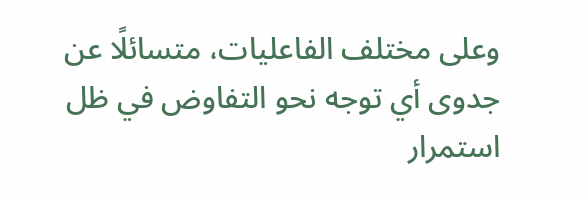وعلى مختلف الفاعليات، متسائلًا عن جدوى أي توجه نحو التفاوض في ظل استمرار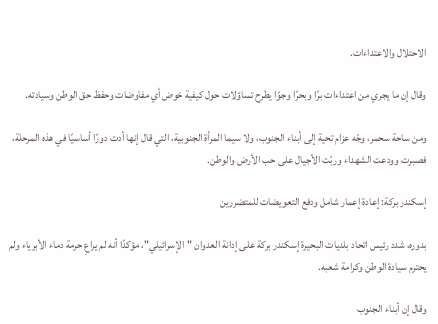الاحتلال والاعتداءات.

وقال إن ما يجري من اعتداءات برًا وبحرًا وجوًا يطرح تساؤلات حول كيفية خوض أي مفاوضات وحفظ حق الوطن وسيادته.

ومن ساحة سحمر، وجّه عزام تحية إلى أبناء الجنوب، ولا سيما المرأة الجنوبية، التي قال إنها أدت دورًا أساسيًا في هذه المرحلة، فصبرت وودعت الشهداء وربّت الأجيال على حب الأرض والوطن.

إسكندر بركة: إعادة إعمار شامل ودفع التعويضات للمتضررين

بدوره، شدد رئيس اتحاد بلديات البحيرة إسكندر بركة على إدانة العدوان "الإسرائيلي"، مؤكدًا أنه لم يراعِ حرمة دماء الأبرياء ولم يحترم سيادة الوطن وكرامة شعبه.

وقال إن أبناء الجنوب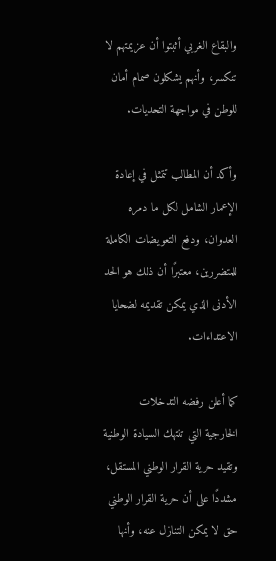والبقاع الغربي أثبتوا أن عزيمتهم لا تنكسر، وأنهم يشكلون صمام أمان للوطن في مواجهة التحديات.

وأكد أن المطالب تتمثل في إعادة الإعمار الشامل لكل ما دمره العدوان، ودفع التعويضات الكاملة للمتضررين، معتبرًا أن ذلك هو الحد الأدنى الذي يمكن تقديمه لضحايا الاعتداءات.

كما أعلن رفضه التدخلات الخارجية التي تنتهك السيادة الوطنية وتقيد حرية القرار الوطني المستقل، مشددًا على أن حرية القرار الوطني حق لا يمكن التنازل عنه، وأنها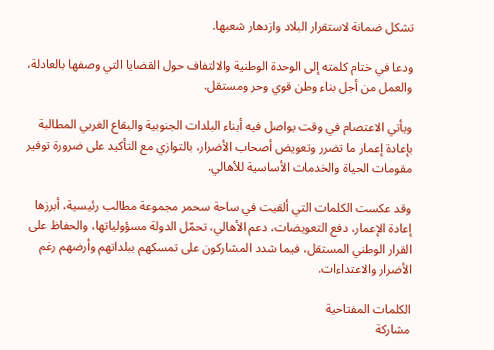تشكل ضمانة لاستقرار البلاد وازدهار شعبها.

ودعا في ختام كلمته إلى الوحدة الوطنية والالتفاف حول القضايا التي وصفها بالعادلة، والعمل من أجل بناء وطن قوي وحر ومستقل.

ويأتي الاعتصام في وقت يواصل فيه أبناء البلدات الجنوبية والبقاع الغربي المطالبة بإعادة إعمار ما تضرر وتعويض أصحاب الأضرار، بالتوازي مع التأكيد على ضرورة توفير مقومات الحياة والخدمات الأساسية للأهالي.

وقد عكست الكلمات التي ألقيت في ساحة سحمر مجموعة مطالب رئيسية، أبرزها إعادة الإعمار، دفع التعويضات، دعم الأهالي، تحمّل الدولة مسؤولياتها، والحفاظ على القرار الوطني المستقل، فيما شدد المشاركون على تمسكهم ببلداتهم وأرضهم رغم الأضرار والاعتداءات.

الكلمات المفتاحية
مشاركة